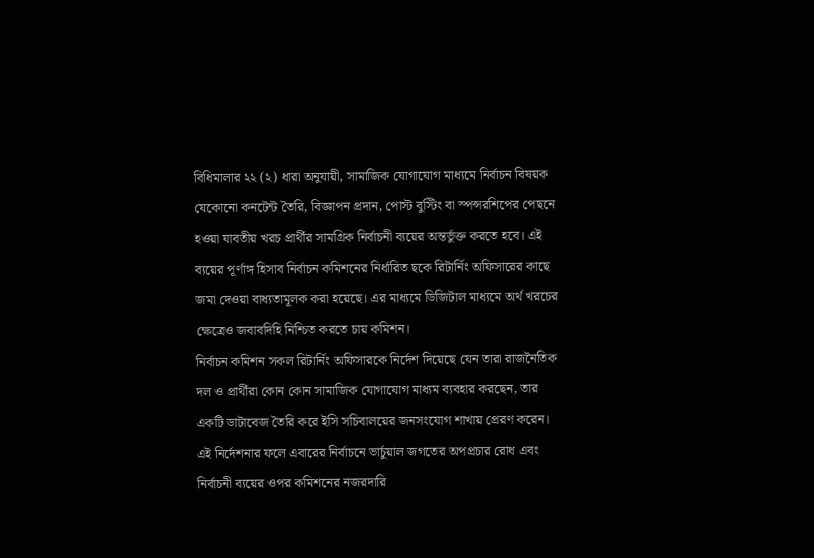বিধিমালার ২২ (২) ধারা অনুযায়ী, সামাজিক যোগাযোগ মাধ্যমে নির্বাচন বিষয়ক যেকোনো কনটেন্ট তৈরি, বিজ্ঞাপন প্রদান, পোস্ট বুস্টিং বা স্পন্সরশিপের পেছনে হওয়া যাবতীয় খরচ প্রার্থীর সামগ্রিক নির্বাচনী ব্যয়ের অন্তর্ভুক্ত করতে হবে। এই ব্যয়ের পূর্ণাঙ্গ হিসাব নির্বাচন কমিশনের নির্ধারিত ছকে রিটার্নিং অফিসারের কাছে জমা দেওয়া বাধ্যতামূলক করা হয়েছে। এর মাধ্যমে ডিজিটাল মাধ্যমে অর্থ খরচের ক্ষেত্রেও জবাবদিহি নিশ্চিত করতে চায় কমিশন।
নির্বাচন কমিশন সকল রিটার্নিং অফিসারকে নির্দেশ দিয়েছে যেন তারা রাজনৈতিক দল ও প্রার্থীরা কোন কোন সামাজিক যোগাযোগ মাধ্যম ব্যবহার করছেন, তার একটি ডাটাবেজ তৈরি করে ইসি সচিবালয়ের জনসংযোগ শাখায় প্রেরণ করেন।
এই নির্দেশনার ফলে এবারের নির্বাচনে ভার্চুয়াল জগতের অপপ্রচার রোধ এবং নির্বাচনী ব্যয়ের ওপর কমিশনের নজরদারি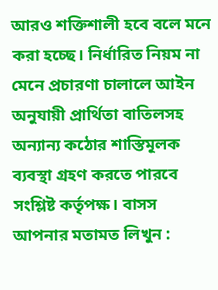আরও শক্তিশালী হবে বলে মনে করা হচ্ছে। নির্ধারিত নিয়ম না মেনে প্রচারণা চালালে আইন অনুযায়ী প্রার্থিতা বাতিলসহ অন্যান্য কঠোর শাস্তিমূলক ব্যবস্থা গ্রহণ করতে পারবে সংশ্লিষ্ট কর্তৃপক্ষ। বাসস
আপনার মতামত লিখুন :